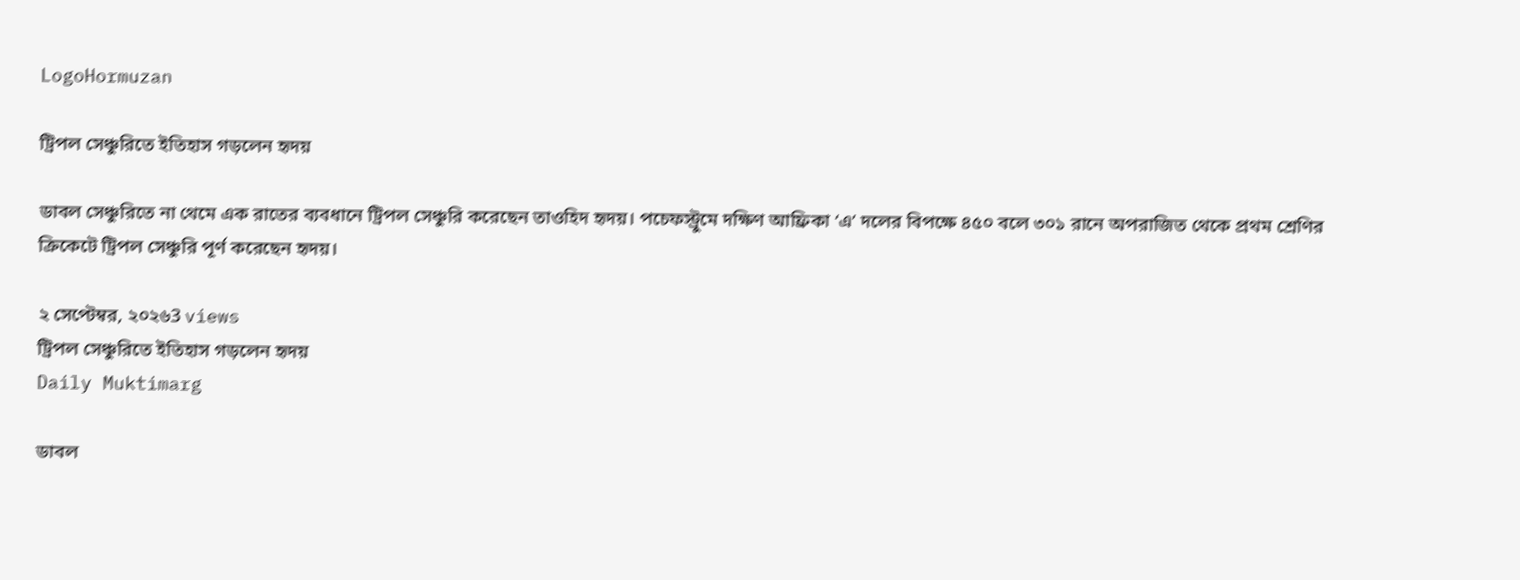LogoHormuzan

ট্রিপল সেঞ্চুরিতে ইতিহাস গড়লেন হৃদয়

ডাবল সেঞ্চুরিতে না থেমে এক রাতের ব্যবধানে ট্রিপল সেঞ্চুরি করেছেন তাওহিদ হৃদয়। পচেফস্ট্রুমে দক্ষিণ আফ্রিকা ‘এ’ দলের বিপক্ষে ৪৫০ বলে ৩০১ রানে অপরাজিত থেকে প্রথম শ্রেণির ক্রিকেটে ট্রিপল সেঞ্চুরি পূর্ণ করেছেন হৃদয়।

২ সেপ্টেম্বর, ২০২৬3 views
ট্রিপল সেঞ্চুরিতে ইতিহাস গড়লেন হৃদয়
Daily Muktimarg

ডাবল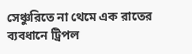সেঞ্চুরিতে না থেমে এক রাতের ব্যবধানে ট্রিপল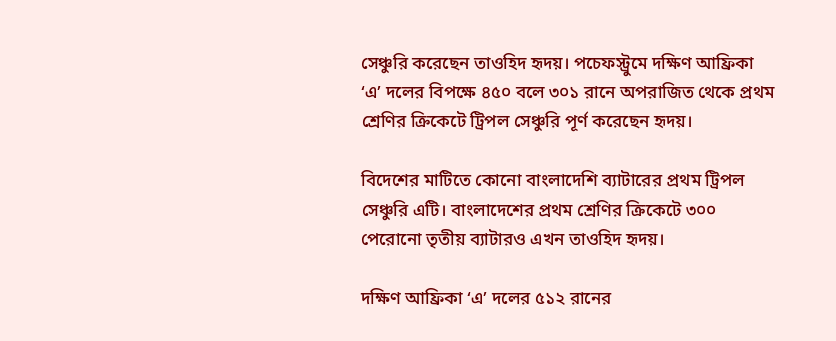সেঞ্চুরি করেছেন তাওহিদ হৃদয়। পচেফস্ট্রুমে দক্ষিণ আফ্রিকা ‘এ’ দলের বিপক্ষে ৪৫০ বলে ৩০১ রানে অপরাজিত থেকে প্রথম শ্রেণির ক্রিকেটে ট্রিপল সেঞ্চুরি পূর্ণ করেছেন হৃদয়।

বিদেশের মাটিতে কোনো বাংলাদেশি ব্যাটারের প্রথম ট্রিপল সেঞ্চুরি এটি। বাংলাদেশের প্রথম শ্রেণির ক্রিকেটে ৩০০ পেরোনো তৃতীয় ব্যাটারও এখন তাওহিদ হৃদয়।

দক্ষিণ আফ্রিকা ‘এ’ দলের ৫১২ রানের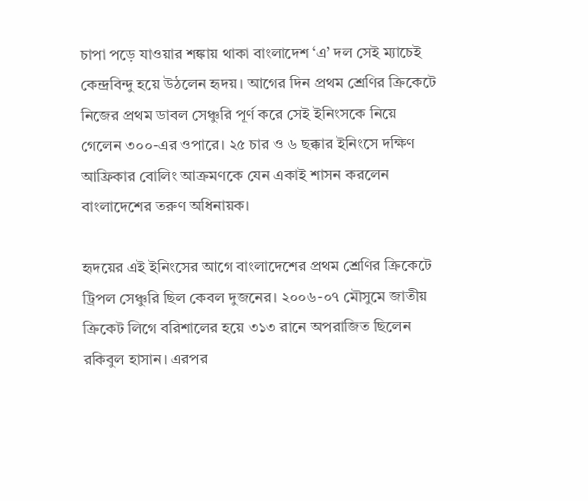চাপা পড়ে যাওয়ার শঙ্কায় থাকা বাংলাদেশ ‘এ’ দল সেই ম্যাচেই কেন্দ্রবিন্দু হয়ে উঠলেন হৃদয়। আগের দিন প্রথম শ্রেণির ক্রিকেটে নিজের প্রথম ডাবল সেঞ্চুরি পূর্ণ করে সেই ইনিংসকে নিয়ে গেলেন ৩০০-এর ওপারে। ২৫ চার ও ৬ ছক্কার ইনিংসে দক্ষিণ আফ্রিকার বোলিং আক্রমণকে যেন একাই শাসন করলেন বাংলাদেশের তরুণ অধিনায়ক।

হৃদয়ের এই ইনিংসের আগে বাংলাদেশের প্রথম শ্রেণির ক্রিকেটে ট্রিপল সেঞ্চুরি ছিল কেবল দুজনের। ২০০৬-০৭ মৌসুমে জাতীয় ক্রিকেট লিগে বরিশালের হয়ে ৩১৩ রানে অপরাজিত ছিলেন রকিবুল হাসান। এরপর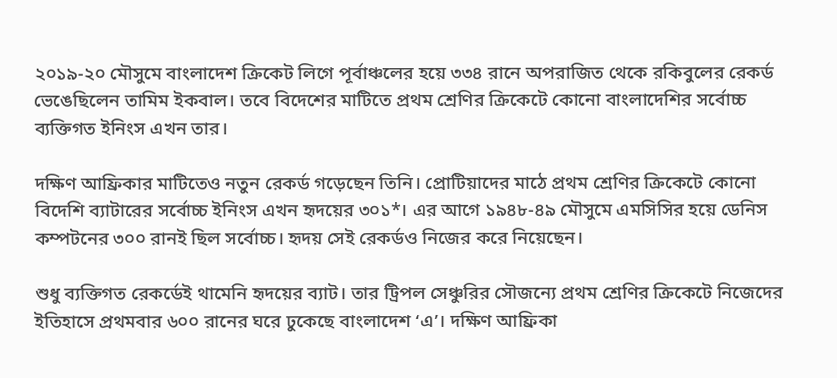২০১৯-২০ মৌসুমে বাংলাদেশ ক্রিকেট লিগে পূর্বাঞ্চলের হয়ে ৩৩৪ রানে অপরাজিত থেকে রকিবুলের রেকর্ড ভেঙেছিলেন তামিম ইকবাল। তবে বিদেশের মাটিতে প্রথম শ্রেণির ক্রিকেটে কোনো বাংলাদেশির সর্বোচ্চ ব্যক্তিগত ইনিংস এখন তার।

দক্ষিণ আফ্রিকার মাটিতেও নতুন রেকর্ড গড়েছেন তিনি। প্রোটিয়াদের মাঠে প্রথম শ্রেণির ক্রিকেটে কোনো বিদেশি ব্যাটারের সর্বোচ্চ ইনিংস এখন হৃদয়ের ৩০১*। এর আগে ১৯৪৮-৪৯ মৌসুমে এমসিসির হয়ে ডেনিস কম্পটনের ৩০০ রানই ছিল সর্বোচ্চ। হৃদয় সেই রেকর্ডও নিজের করে নিয়েছেন।

শুধু ব্যক্তিগত রেকর্ডেই থামেনি হৃদয়ের ব্যাট। তার ট্রিপল সেঞ্চুরির সৌজন্যে প্রথম শ্রেণির ক্রিকেটে নিজেদের ইতিহাসে প্রথমবার ৬০০ রানের ঘরে ঢুকেছে বাংলাদেশ ‘এ’। দক্ষিণ আফ্রিকা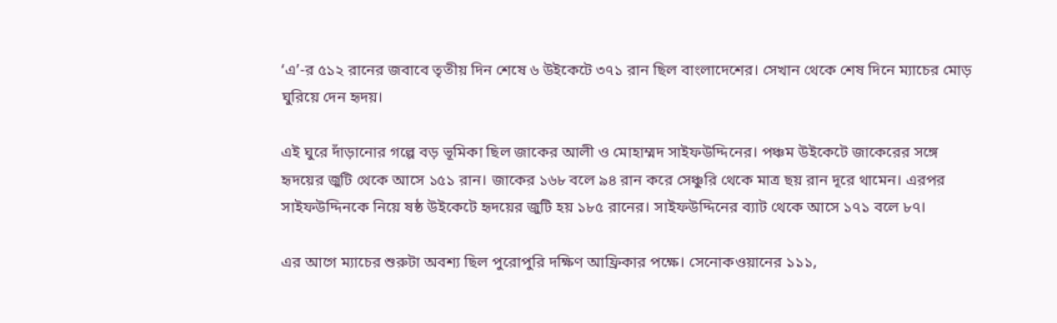‘এ’-র ৫১২ রানের জবাবে তৃতীয় দিন শেষে ৬ উইকেটে ৩৭১ রান ছিল বাংলাদেশের। সেখান থেকে শেষ দিনে ম্যাচের মোড় ঘুরিয়ে দেন হৃদয়।

এই ঘুরে দাঁড়ানোর গল্পে বড় ভূমিকা ছিল জাকের আলী ও মোহাম্মদ সাইফউদ্দিনের। পঞ্চম উইকেটে জাকেরের সঙ্গে হৃদয়ের জুটি থেকে আসে ১৫১ রান। জাকের ১৬৮ বলে ৯৪ রান করে সেঞ্চুরি থেকে মাত্র ছয় রান দূরে থামেন। এরপর সাইফউদ্দিনকে নিয়ে ষষ্ঠ উইকেটে হৃদয়ের জুটি হয় ১৮৫ রানের। সাইফউদ্দিনের ব্যাট থেকে আসে ১৭১ বলে ৮৭।

এর আগে ম্যাচের শুরুটা অবশ্য ছিল পুরোপুরি দক্ষিণ আফ্রিকার পক্ষে। সেনোকওয়ানের ১১১,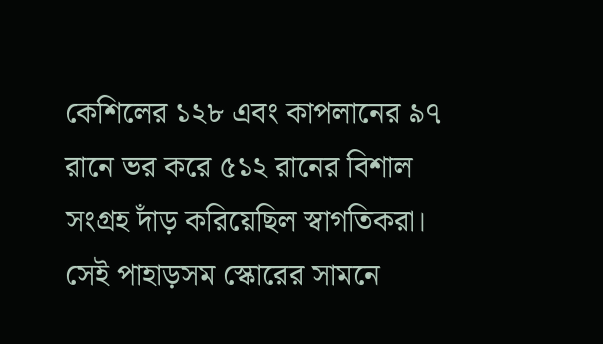কেশিলের ১২৮ এবং কাপলানের ৯৭ রানে ভর করে ৫১২ রানের বিশাল সংগ্রহ দাঁড় করিয়েছিল স্বাগতিকরা। সেই পাহাড়সম স্কোরের সামনে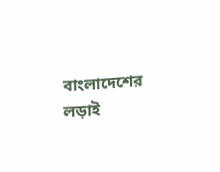বাংলাদেশের লড়াই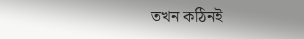তখন কঠিনই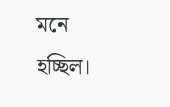মনে হচ্ছিল।